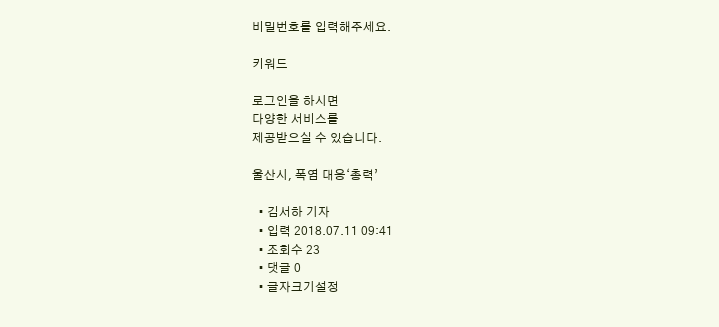비밀번호를 입력해주세요.

키워드

로그인을 하시면
다양한 서비스를
제공받으실 수 있습니다.

울산시, 폭염 대응‘총력’

  • 김서하 기자
  • 입력 2018.07.11 09:41
  • 조회수 23
  • 댓글 0
  • 글자크기설정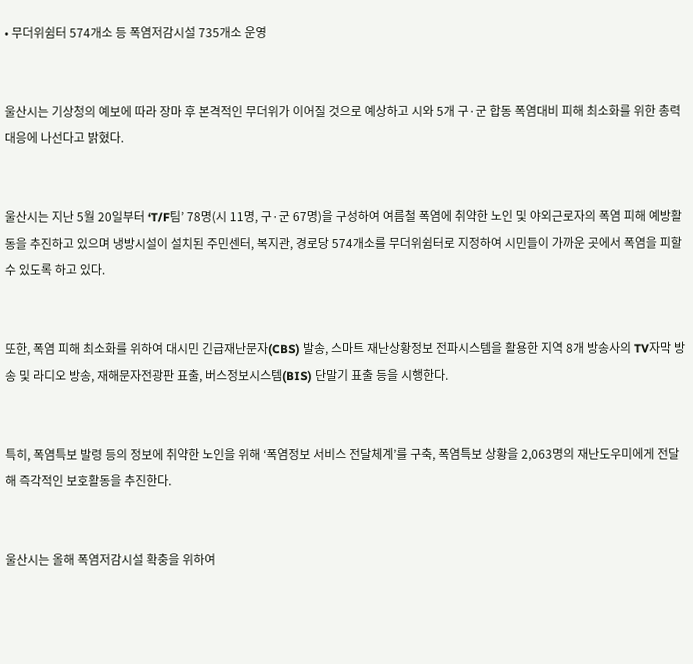• 무더위쉼터 574개소 등 폭염저감시설 735개소 운영


울산시는 기상청의 예보에 따라 장마 후 본격적인 무더위가 이어질 것으로 예상하고 시와 5개 구·군 합동 폭염대비 피해 최소화를 위한 총력 대응에 나선다고 밝혔다.


울산시는 지난 5월 20일부터 ‘T/F팀’ 78명(시 11명, 구·군 67명)을 구성하여 여름철 폭염에 취약한 노인 및 야외근로자의 폭염 피해 예방활동을 추진하고 있으며 냉방시설이 설치된 주민센터, 복지관, 경로당 574개소를 무더위쉼터로 지정하여 시민들이 가까운 곳에서 폭염을 피할 수 있도록 하고 있다.


또한, 폭염 피해 최소화를 위하여 대시민 긴급재난문자(CBS) 발송, 스마트 재난상황정보 전파시스템을 활용한 지역 8개 방송사의 TV자막 방송 및 라디오 방송, 재해문자전광판 표출, 버스정보시스템(BIS) 단말기 표출 등을 시행한다.


특히, 폭염특보 발령 등의 정보에 취약한 노인을 위해 ‘폭염정보 서비스 전달체계’를 구축, 폭염특보 상황을 2,063명의 재난도우미에게 전달해 즉각적인 보호활동을 추진한다.


울산시는 올해 폭염저감시설 확충을 위하여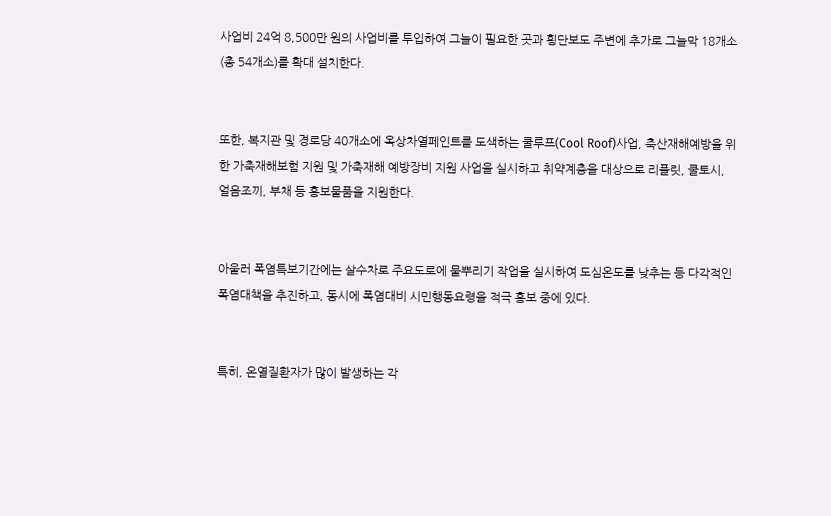사업비 24억 8,500만 원의 사업비를 투입하여 그늘이 필요한 곳과 횡단보도 주변에 추가로 그늘막 18개소(총 54개소)를 확대 설치한다.


또한, 복지관 및 경로당 40개소에 옥상차열페인트를 도색하는 쿨루프(Cool Roof)사업, 축산재해예방을 위한 가축재해보험 지원 및 가축재해 예방장비 지원 사업을 실시하고 취약계층을 대상으로 리플릿, 쿨토시, 얼음조끼, 부채 등 홍보물품을 지원한다.


아울러 폭염특보기간에는 살수차로 주요도로에 물뿌리기 작업을 실시하여 도심온도를 낮추는 등 다각적인 폭염대책을 추진하고, 동시에 폭염대비 시민행동요령을 적극 홍보 중에 있다.


특히, 온열질환자가 많이 발생하는 각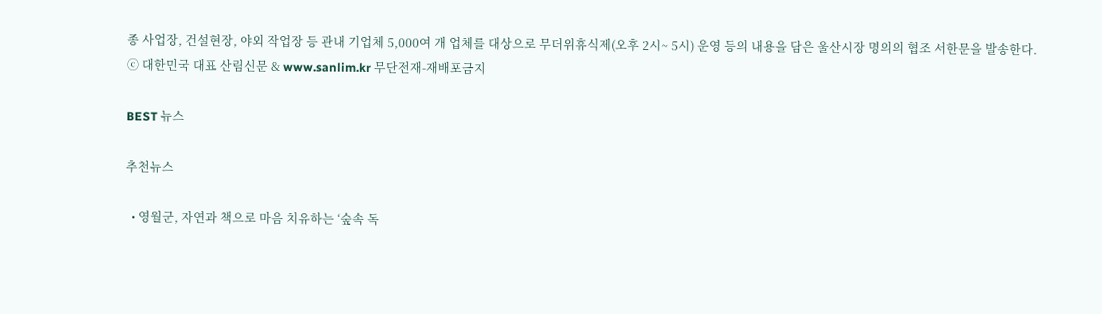종 사업장, 건설현장, 야외 작업장 등 관내 기업체 5,000여 개 업체를 대상으로 무더위휴식제(오후 2시~ 5시) 운영 등의 내용을 담은 울산시장 명의의 협조 서한문을 발송한다.
ⓒ 대한민국 대표 산림신문 & www.sanlim.kr 무단전재-재배포금지

BEST 뉴스

추천뉴스

  • 영월군, 자연과 책으로 마음 치유하는 ‘숲속 독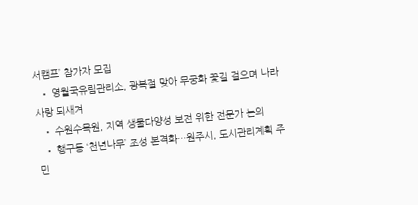서캠프’ 참가자 모집
  • 영월국유림관리소, 광복절 맞아 무궁화 꽃길 걸으며 나라사랑 되새겨
  • 수원수목원, 지역 생물다양성 보전 위한 전문가 논의
  • 행구동 ‘천년나무’ 조성 본격화…원주시, 도시관리계획 주민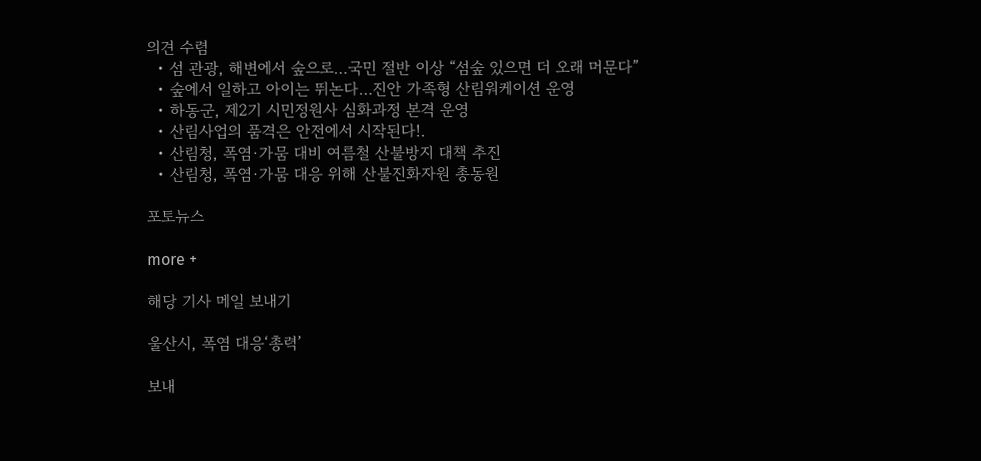의견 수렴
  • 섬 관광, 해변에서 숲으로…국민 절반 이상 “섬숲 있으면 더 오래 머문다”
  • 숲에서 일하고 아이는 뛰논다…진안 가족형 산림워케이션 운영
  • 하동군, 제2기 시민정원사 심화과정 본격 운영
  • 산림사업의 품격은 안전에서 시작된다!.
  • 산림청, 폭염·가뭄 대비 여름철 산불방지 대책 추진
  • 산림청, 폭염·가뭄 대응 위해 산불진화자원 총동원

포토뉴스

more +

해당 기사 메일 보내기

울산시, 폭염 대응‘총력’

보내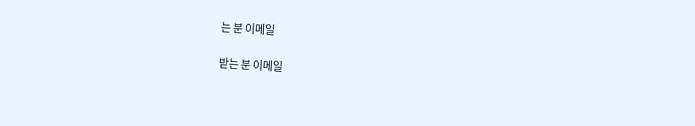는 분 이메일

받는 분 이메일